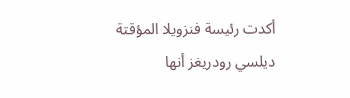أكدت رئيسة فنزويلا المؤقتة ديلسي رودريغز أنها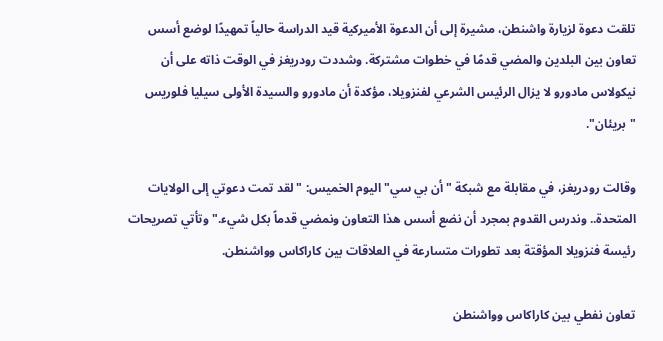تلقت دعوة لزيارة واشنطن، مشيرة إلى أن الدعوة الأميركية قيد الدراسة حالياً تمهيدًا لوضع أسس تعاون بين البلدين والمضي قدمًا في خطوات مشتركة. وشددت رودريغز في الوقت ذاته على أن نيكولاس مادورو لا يزال الرئيس الشرعي لفنزويلا، مؤكدة أن مادورو والسيدة الأولى سيليا فلوريس "بريئان".

وقالت رودريغز، في مقابلة مع شبكة "أن بي سي" اليوم الخميس: "لقد تمت دعوتي إلى الولايات المتحدة.. وندرس القدوم بمجرد أن نضع أسس هذا التعاون ونمضي قدماً بكل شيء." وتأتي تصريحات رئيسة فنزويلا المؤقتة بعد تطورات متسارعة في العلاقات بين كاراكاس وواشنطن.

تعاون نفطي بين كاراكاس وواشنطن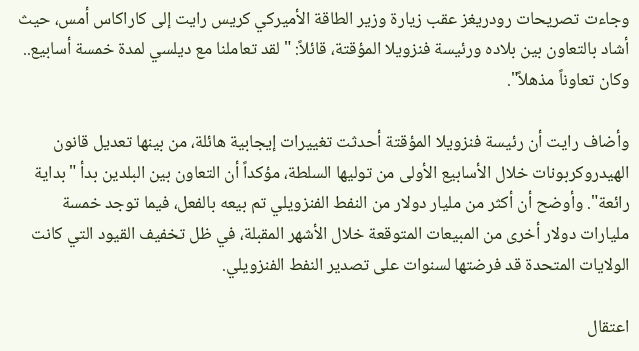وجاءت تصريحات رودريغز عقب زيارة وزير الطاقة الأميركي كريس رايت إلى كاراكاس أمس، حيث أشاد بالتعاون بين بلاده ورئيسة فنزويلا المؤقتة، قائلاً: "لقد تعاملنا مع ديلسي لمدة خمسة أسابيع.. وكان تعاوناً مذهلاً".

وأضاف رايت أن رئيسة فنزويلا المؤقتة أحدثت تغييرات إيجابية هائلة، من بينها تعديل قانون الهيدروكربونات خلال الأسابيع الأولى من توليها السلطة، مؤكداً أن التعاون بين البلدين بدأ "بداية رائعة". وأوضح أن أكثر من مليار دولار من النفط الفنزويلي تم بيعه بالفعل، فيما توجد خمسة مليارات دولار أخرى من المبيعات المتوقعة خلال الأشهر المقبلة، في ظل تخفيف القيود التي كانت الولايات المتحدة قد فرضتها لسنوات على تصدير النفط الفنزويلي.

اعتقال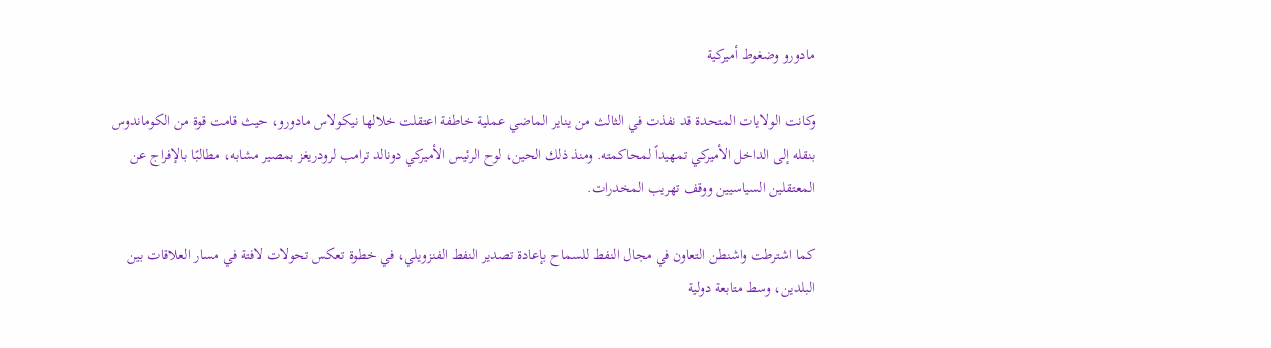مادورو وضغوط أميركية

وكانت الولايات المتحدة قد نفذت في الثالث من يناير الماضي عملية خاطفة اعتقلت خلالها نيكولاس مادورو، حيث قامت قوة من الكوماندوس بنقله إلى الداخل الأميركي تمهيداً لمحاكمته. ومنذ ذلك الحين، لوح الرئيس الأميركي دونالد ترامب لرودريغز بمصير مشابه، مطالبًا بالإفراج عن المعتقلين السياسيين ووقف تهريب المخدرات.

كما اشترطت واشنطن التعاون في مجال النفط للسماح بإعادة تصدير النفط الفنزويلي، في خطوة تعكس تحولات لافتة في مسار العلاقات بين البلدين، وسط متابعة دولية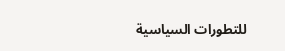للتطورات السياسية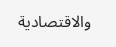والاقتصادية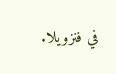في فنزويلا.